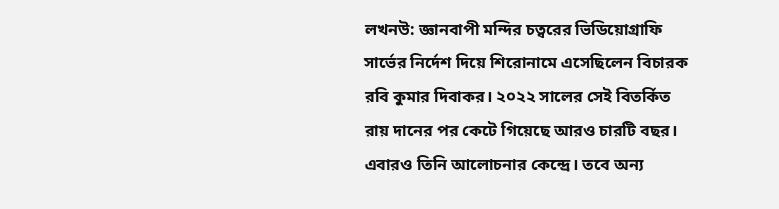লখনউ: জ্ঞানবাপী মন্দির চত্বরের ভিডিয়োগ্রাফি সার্ভের নির্দেশ দিয়ে শিরোনামে এসেছিলেন বিচারক রবি কুমার দিবাকর। ২০২২ সালের সেই বিতর্কিত রায় দানের পর কেটে গিয়েছে আরও চারটি বছর। এবারও তিনি আলোচনার কেন্দ্রে। তবে অন্য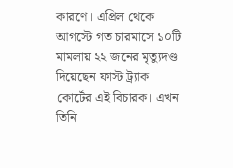কারণে। এপ্রিল থেকে আগস্টে গত চারমাসে ১০টি মামলায় ২২ জনের মৃত্যুদণ্ড দিয়েছেন ফাস্ট ট্র্যাক কোর্টের এই বিচারক। এখন তিনি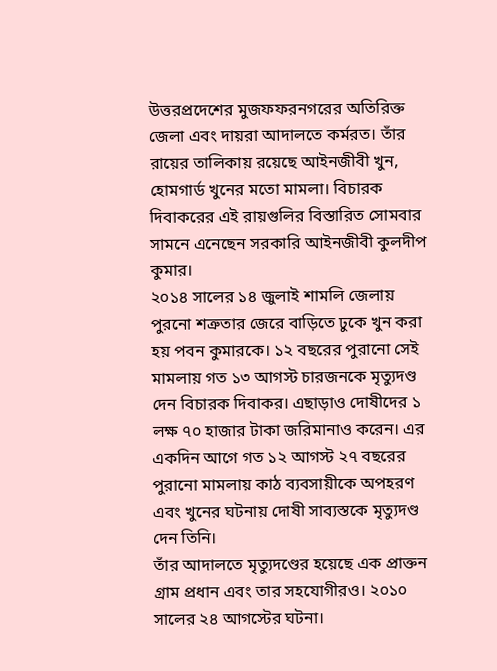উত্তরপ্রদেশের মুজফফরনগরের অতিরিক্ত জেলা এবং দায়রা আদালতে কর্মরত। তাঁর রায়ের তালিকায় রয়েছে আইনজীবী খুন, হোমগার্ড খুনের মতো মামলা। বিচারক দিবাকরের এই রায়গুলির বিস্তারিত সোমবার সামনে এনেছেন সরকারি আইনজীবী কুলদীপ কুমার।
২০১৪ সালের ১৪ জুলাই শামলি জেলায় পুরনো শত্রুতার জেরে বাড়িতে ঢুকে খুন করা হয় পবন কুমারকে। ১২ বছরের পুরানো সেই মামলায় গত ১৩ আগস্ট চারজনকে মৃত্যুদণ্ড দেন বিচারক দিবাকর। এছাড়াও দোষীদের ১ লক্ষ ৭০ হাজার টাকা জরিমানাও করেন। এর একদিন আগে গত ১২ আগস্ট ২৭ বছরের পুরানো মামলায় কাঠ ব্যবসায়ীকে অপহরণ এবং খুনের ঘটনায় দোষী সাব্যস্তকে মৃত্যুদণ্ড দেন তিনি।
তাঁর আদালতে মৃত্যুদণ্ডের হয়েছে এক প্রাক্তন গ্রাম প্রধান এবং তার সহযোগীরও। ২০১০ সালের ২৪ আগস্টের ঘটনা।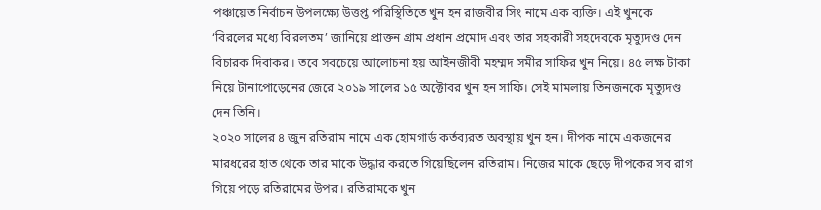পঞ্চায়েত নির্বাচন উপলক্ষ্যে উত্তপ্ত পরিস্থিতিতে খুন হন রাজবীর সিং নামে এক ব্যক্তি। এই খুনকে ‘বিরলের মধ্যে বিরলতম’ জানিয়ে প্রাক্তন গ্রাম প্রধান প্রমোদ এবং তার সহকারী সহদেবকে মৃত্যুদণ্ড দেন বিচারক দিবাকর। তবে সবচেয়ে আলোচনা হয় আইনজীবী মহম্মদ সমীর সাফির খুন নিয়ে। ৪৫ লক্ষ টাকা নিয়ে টানাপোড়েনের জেরে ২০১৯ সালের ১৫ অক্টোবর খুন হন সাফি। সেই মামলায় তিনজনকে মৃত্যুদণ্ড দেন তিনি।
২০২০ সালের ৪ জুন রতিরাম নামে এক হোমগার্ড কর্তব্যরত অবস্থায় খুন হন। দীপক নামে একজনের মারধরের হাত থেকে তার মাকে উদ্ধার করতে গিয়েছিলেন রতিরাম। নিজের মাকে ছেড়ে দীপকের সব রাগ গিয়ে পড়ে রতিরামের উপর। রতিরামকে খুন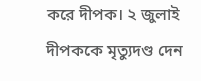করে দীপক। ২ জুলাই দীপককে মৃত্যুদণ্ড দেন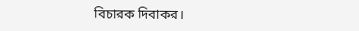বিচারক দিবাকর।